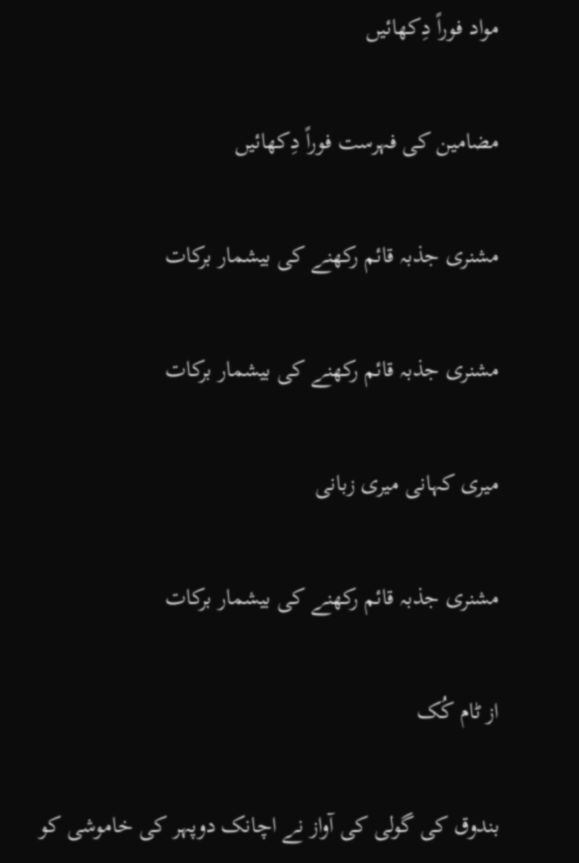مواد فوراً دِکھائیں

مضامین کی فہرست فوراً دِکھائیں

مشنری جذبہ قائم رکھنے کی بیشمار برکات

مشنری جذبہ قائم رکھنے کی بیشمار برکات

میری کہانی میری زبانی

مشنری جذبہ قائم رکھنے کی بیشمار برکات

از ٹام کُک

بندوق کی گولی کی آواز نے اچانک دوپہر کی خاموشی کو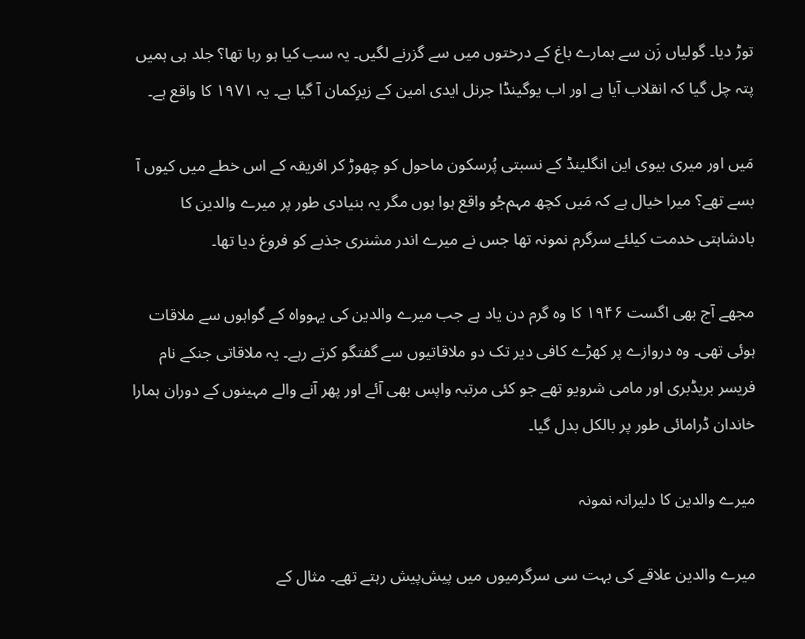توڑ دیا۔ گولیاں زَن سے ہمارے باغ کے درختوں میں سے گزرنے لگیں۔ یہ سب کیا ہو رہا تھا؟ جلد ہی ہمیں پتہ چل گیا کہ انقلاب آیا ہے اور اب یوگینڈا جرنل ایدی امین کے زیرِکمان آ گیا ہے۔ یہ ۱۹۷۱ کا واقع ہے۔

مَیں اور میری بیوی این انگلینڈ کے نسبتی پُرسکون ماحول کو چھوڑ کر افریقہ کے اس خطے میں کیوں آ بسے تھے؟ میرا خیال ہے کہ مَیں کچھ مہم‌جُو واقع ہوا ہوں مگر یہ بنیادی طور پر میرے والدین کا بادشاہتی خدمت کیلئے سرگرم نمونہ تھا جس نے میرے اندر مشنری جذبے کو فروغ دیا تھا۔

مجھے آج بھی اگست ۱۹۴۶ کا وہ گرم دن یاد ہے جب میرے والدین کی یہوواہ کے گواہوں سے ملاقات ہوئی تھی۔ وہ دروازے پر کھڑے کافی دیر تک دو ملاقاتیوں سے گفتگو کرتے رہے۔ یہ ملاقاتی جنکے نام فریسر بریڈبری اور مامی شرویو تھے جو کئی مرتبہ واپس بھی آئے اور پھر آنے والے مہینوں کے دوران ہمارا خاندان ڈرامائی طور پر بالکل بدل گیا۔

میرے والدین کا دلیرانہ نمونہ

میرے والدین علاقے کی بہت سی سرگرمیوں میں پیش‌پیش رہتے تھے۔ مثال کے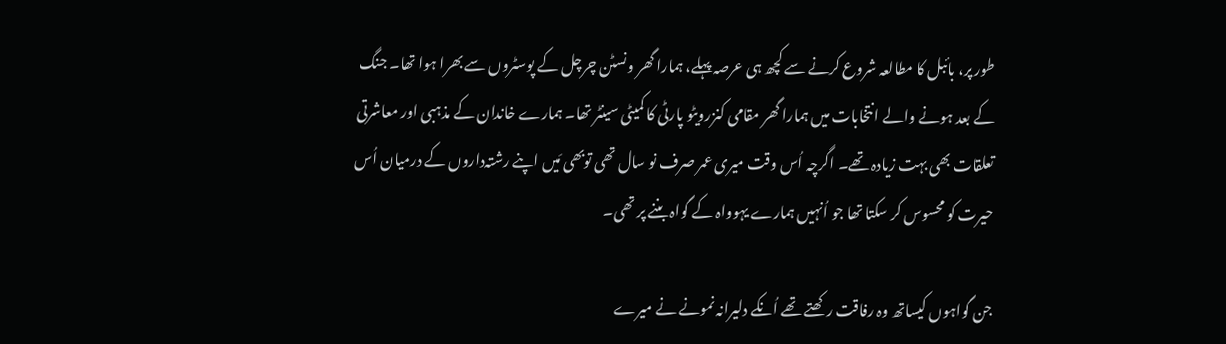طور پر، بائبل کا مطالعہ شروع کرنے سے کچھ ہی عرصہ پہلے، ہمارا گھر ونسٹن چرچل کے پوسٹروں سے بھرا ہوا تھا۔ جنگ کے بعد ہونے والے انتخابات میں ہمارا گھر مقامی کنزرویٹو پارٹی کا کمیٹی سینٹر تھا۔ ہمارے خاندان کے مذہبی اور معاشرتی تعلقات بھی بہت زیادہ تھے۔ اگرچہ اُس وقت میری عمر صرف نو سال تھی توبھی مَیں اپنے رشتہ‌داروں کے درمیان اُس حیرت کو محسوس کر سکتا تھا جو اُنہیں ہمارے یہوواہ کے گواہ بننے پر تھی۔

جن گواہوں کیساتھ وہ رفاقت رکھتے تھے اُنکے دلیرانہ نمونے نے میرے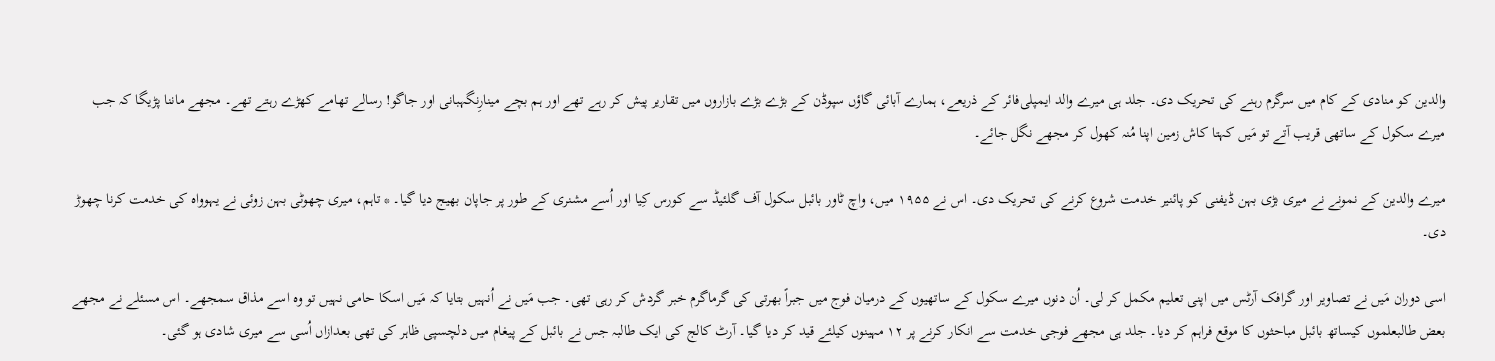والدین کو منادی کے کام میں سرگرم رہنے کی تحریک دی۔ جلد ہی میرے والد ایمپلی‌فائر کے ذریعے، ہمارے آبائی گاؤں سپوڈن کے بڑے بڑے بازاروں میں تقاریر پیش کر رہے تھے اور ہم بچے مینارِنگہبانی اور جاگو! رسالے تھامے کھڑے رہتے تھے۔ مجھے ماننا پڑیگا کہ جب میرے سکول کے ساتھی قریب آتے تو مَیں کہتا کاش زمین اپنا مُنہ کھول کر مجھے نگل جائے۔

میرے والدین کے نمونے نے میری بڑی بہن ڈیفنی کو پائنیر خدمت شروع کرنے کی تحریک دی۔ اس نے ۱۹۵۵ میں، واچ ٹاور بائبل سکول آف گلئیڈ سے کورس کِیا اور اُسے مشنری کے طور پر جاپان بھیج دیا گیا۔ * تاہم، میری چھوٹی بہن زوئی نے یہوواہ کی خدمت کرنا چھوڑ دی۔

اسی دوران مَیں نے تصاویر اور گرافک آرٹس میں اپنی تعلیم مکمل کر لی۔ اُن دنوں میرے سکول کے ساتھیوں کے درمیان فوج میں جبراً بھرتی کی گرماگرم خبر گردش کر رہی تھی۔ جب مَیں نے اُنہیں بتایا کہ مَیں اسکا حامی نہیں تو وہ اسے مذاق سمجھے۔ اس مسئلے نے مجھے بعض طالبعلموں کیساتھ بائبل مباحثوں کا موقع فراہم کر دیا۔ جلد ہی مجھے فوجی خدمت سے انکار کرنے پر ۱۲ مہینوں کیلئے قید کر دیا گیا۔ آرٹ کالج کی ایک طالبہ جس نے بائبل کے پیغام میں دلچسپی ظاہر کی تھی بعدازاں اُسی سے میری شادی ہو گئی۔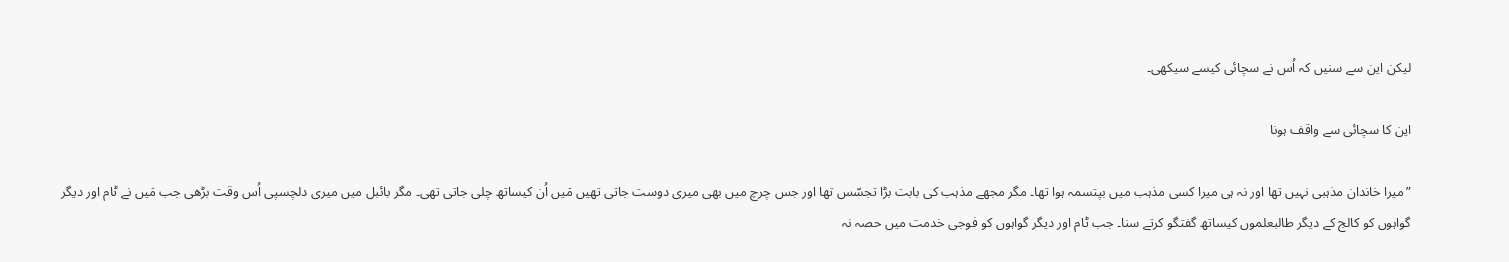لیکن این سے سنیں کہ اُس نے سچائی کیسے سیکھی۔

این کا سچائی سے واقف ہونا

”میرا خاندان مذہبی نہیں تھا اور نہ ہی میرا کسی مذہب میں بپتسمہ ہوا تھا۔ مگر مجھے مذہب کی بابت بڑا تجسّس تھا اور جس چرچ میں بھی میری دوست جاتی تھیں مَیں اُن کیساتھ چلی جاتی تھی۔ مگر بائبل میں میری دلچسپی اُس وقت بڑھی جب مَیں نے ٹام اور دیگر گواہوں کو کالج کے دیگر طالبعلموں کیساتھ گفتگو کرتے سنا۔ جب ٹام اور دیگر گواہوں کو فوجی خدمت میں حصہ نہ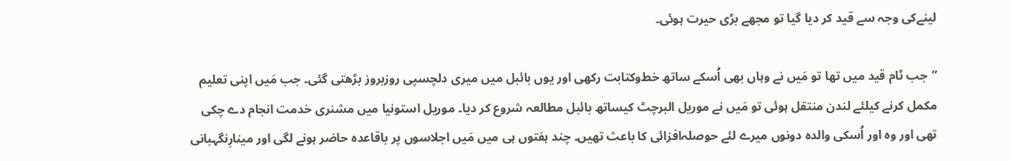لینےکی وجہ سے قید کر دیا گیا تو مجھے بڑی حیرت ہوئی۔

”جب ٹام قید میں تھا تو مَیں نے وہاں بھی اُسکے ساتھ خط‌وکتابت رکھی اور یوں بائبل میں میری دلچسپی روزبروز بڑھتی گئی۔ جب مَیں اپنی تعلیم مکمل کرنے کیلئے لندن منتقل ہوئی تو مَیں نے موریل البرچٹ کیساتھ بائبل مطالعہ شروع کر دیا۔ موریل استونیا میں مشنری خدمت انجام دے چکی تھی اور وہ اور اُسکی والدہ دونوں میرے لئے حوصلہ‌افزائی کا باعث تھیں۔ چند ہفتوں ہی میں مَیں اجلاسوں پر باقاعدہ حاضر ہونے لگی اور مینارِنگہبانی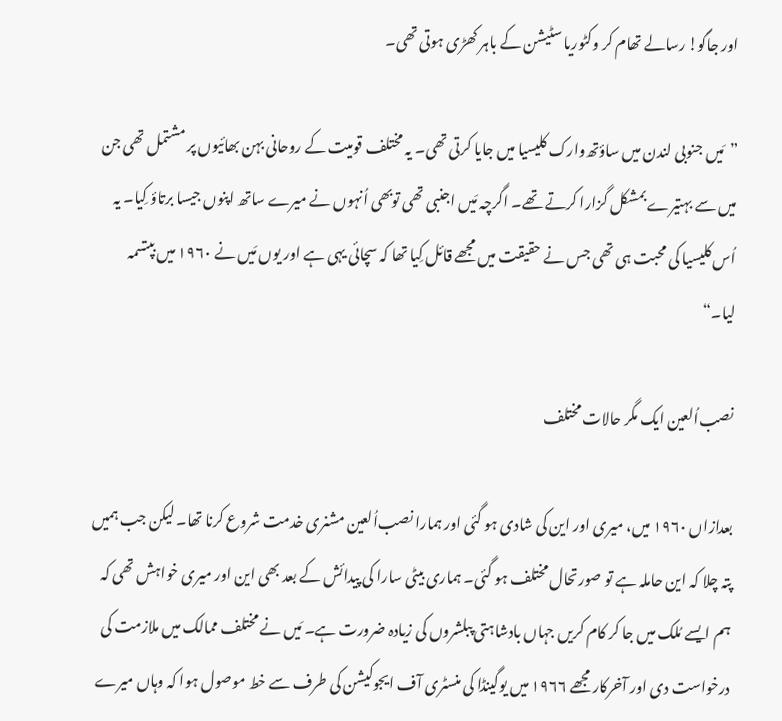اور جاگو! رسالے تھام کر وکٹوریا سٹیشن کے باہر کھڑی ہوتی تھی۔

”مَیں جنوبی لندن میں ساؤتھ‌وارک کلیسیا میں جایا کرتی تھی۔ یہ مختلف قومیت کے روحانی بہن بھائیوں پر مشتمل تھی جن میں سے بہتیرے بمشکل گزارا کرتے تھے۔ اگرچہ مَیں اجنبی تھی توبھی اُنہوں نے میرے ساتھ اپنوں جیسا برتاؤ کِیا۔ یہ اُس کلیسیا کی محبت ہی تھی جس نے حقیقت میں مجھے قائل کِیا تھا کہ سچائی یہی ہے اور یوں مَیں نے ۱۹۶۰ میں بپتسمہ لیا۔“

نصب‌اُلعین ایک مگر حالات مختلف

بعدازاں ۱۹۶۰ میں، میری اور این کی شادی ہو گئی اور ہمارا نصب‌اُلعین مشنری خدمت شروع کرنا تھا۔ لیکن جب ہمیں پتہ چلا کہ این حاملہ ہے تو صورتحال مختلف ہو گئی۔ ہماری بیٹی سارا کی پیدائش کے بعد بھی این اور میری خواہش تھی کہ ہم ایسے مُلک میں جا کر کام کریں جہاں بادشاہتی پبلشروں کی زیادہ ضرورت ہے۔ مَیں نے مختلف ممالک میں ملازمت کی درخواست دی اور آخرکار مجھے ۱۹۶۶ میں یوگینڈا کی منسٹری آف ایجوکیشن کی طرف سے خط موصول ہوا کہ وہاں میرے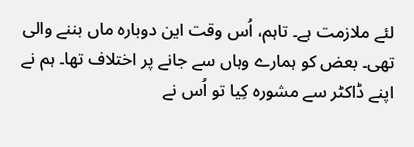لئے ملازمت ہے۔ تاہم، اُس وقت این دوبارہ ماں بننے والی تھی۔ بعض کو ہمارے وہاں سے جانے پر اختلاف تھا۔ ہم نے اپنے ڈاکٹر سے مشورہ کِیا تو اُس نے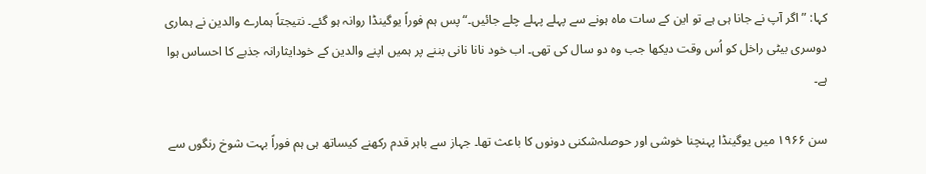کہا: ”اگر آپ نے جانا ہی ہے تو این کے سات ماہ ہونے سے پہلے پہلے چلے جائیں۔“ پس ہم فوراً یوگینڈا روانہ ہو گئے۔ نتیجتاً ہمارے والدین نے ہماری دوسری بیٹی راخل کو اُس وقت دیکھا جب وہ دو سال کی تھی۔ اب خود نانا نانی بننے پر ہمیں اپنے والدین کے خودایثارانہ جذبے کا احساس ہوا ہے۔

سن ۱۹۶۶ میں یوگینڈا پہنچنا خوشی اور حوصلہ‌شکنی دونوں کا باعث تھا۔ جہاز سے باہر قدم رکھنے کیساتھ ہی ہم فوراً بہت شوخ رنگوں سے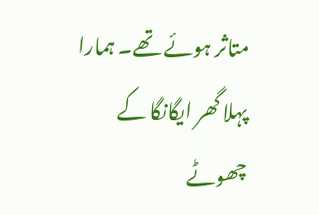متاثر ہوئے تھے۔ ہمارا پہلا گھر ایگانگا کے چھوٹے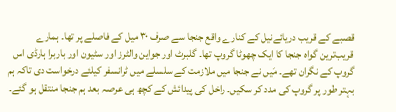قصبے کے قریب دریائےنیل کے کنارے واقع جنجا سے صرف ۳۰ میل کے فاصلے پر تھا۔ ہمارے قریب‌ترین گواہ جنجا کا ایک چھوٹا گروپ تھا۔ گلبرٹ اور جواین والٹرز اور سٹیون اور باربرا ہارڈی اس گروپ کے نگران تھے۔ مَیں نے جنجا میں ملازمت کے سلسلے میں ٹرانسفر کیلئے درخواست دی تاکہ ہم بہتر طور پر گروپ کی مدد کر سکیں۔ راخل کی پیدائش کے کچھ ہی عرصہ بعد ہم جنجا منتقل ہو گئے۔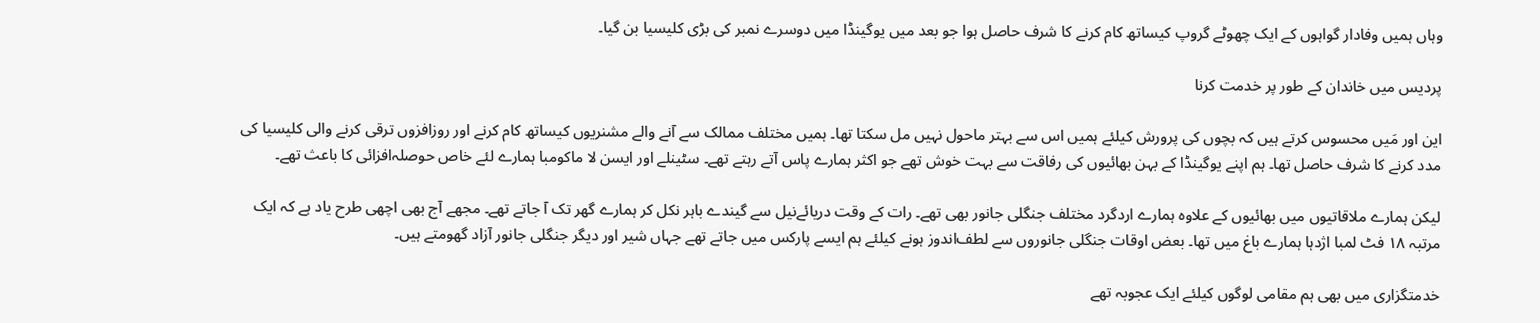وہاں ہمیں وفادار گواہوں کے ایک چھوٹے گروپ کیساتھ کام کرنے کا شرف حاصل ہوا جو بعد میں یوگینڈا میں دوسرے نمبر کی بڑی کلیسیا بن گیا۔

پردیس میں خاندان کے طور پر خدمت کرنا

این اور مَیں محسوس کرتے ہیں کہ بچوں کی پرورش کیلئے ہمیں اس سے بہتر ماحول نہیں مل سکتا تھا۔ ہمیں مختلف ممالک سے آنے والے مشنریوں کیساتھ کام کرنے اور روزافزوں ترقی کرنے والی کلیسیا کی مدد کرنے کا شرف حاصل تھا۔ ہم اپنے یوگینڈا کے بہن بھائیوں کی رفاقت سے بہت خوش تھے جو اکثر ہمارے پاس آتے رہتے تھے۔ سٹینلے اور ایسن لا ماکومبا ہمارے لئے خاص حوصلہ‌افزائی کا باعث تھے۔

لیکن ہمارے ملاقاتیوں میں بھائیوں کے علاوہ ہمارے اردگرد مختلف جنگلی جانور بھی تھے۔ رات کے وقت دریائےنیل سے گیندے باہر نکل کر ہمارے گھر تک آ جاتے تھے۔ مجھے آج بھی اچھی طرح یاد ہے کہ ایک مرتبہ ۱۸ فٹ لمبا اژدہا ہمارے باغ میں تھا۔ بعض اوقات جنگلی جانوروں سے لطف‌اندوز ہونے کیلئے ہم ایسے پارکس میں جاتے تھے جہاں شیر اور دیگر جنگلی جانور آزاد گھومتے ہیں۔

خدمتگزاری میں بھی ہم مقامی لوگوں کیلئے ایک عجوبہ تھے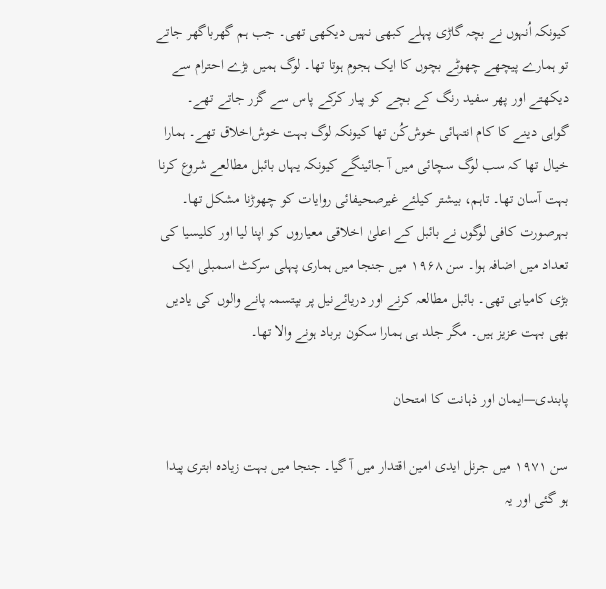کیونکہ اُنہوں نے بچہ گاڑی پہلے کبھی نہیں دیکھی تھی۔ جب ہم گھرباگھر جاتے تو ہمارے پیچھے چھوٹے بچوں کا ایک ہجوم ہوتا تھا۔ لوگ ہمیں بڑے احترام سے دیکھتے اور پھر سفید رنگ کے بچے کو پیار کرکے پاس سے گزر جاتے تھے۔ گواہی دینے کا کام انتہائی خوش‌کُن تھا کیونکہ لوگ بہت خوش‌اخلاق تھے۔ ہمارا خیال تھا کہ سب لوگ سچائی میں آ جائینگے کیونکہ یہاں بائبل مطالعے شروع کرنا بہت آسان تھا۔ تاہم، بیشتر کیلئے غیرصحیفائی روایات کو چھوڑنا مشکل تھا۔ بہرصورت کافی لوگوں نے بائبل کے اعلیٰ اخلاقی معیاروں کو اپنا لیا اور کلیسیا کی تعداد میں اضافہ ہوا۔ سن ۱۹۶۸ میں جنجا میں ہماری پہلی سرکٹ اسمبلی ایک بڑی کامیابی تھی۔ بائبل مطالعہ کرنے اور دریائےنیل پر بپتسمہ پانے والوں کی یادیں بھی بہت عزیز ہیں۔ مگر جلد ہی ہمارا سکون برباد ہونے والا تھا۔

پابندی—ایمان اور ذہانت کا امتحان

سن ۱۹۷۱ میں جرنل ایدی امین اقتدار میں آ گیا۔ جنجا میں بہت زیادہ ابتری پیدا ہو گئی اور یہ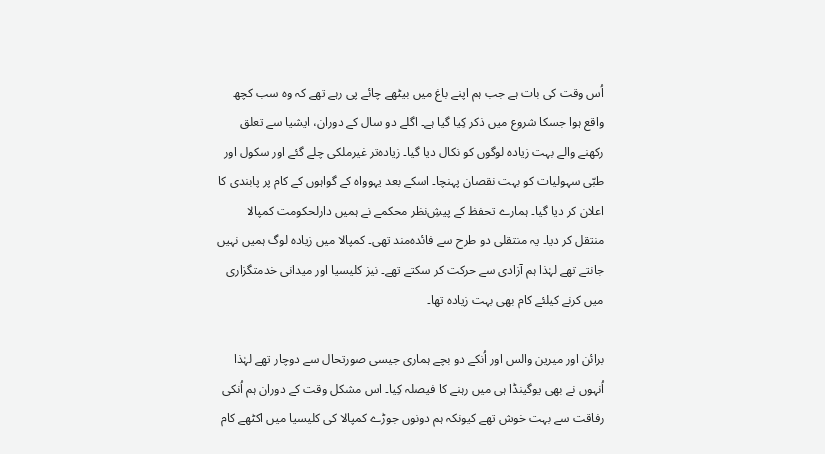اُس وقت کی بات ہے جب ہم اپنے باغ میں بیٹھے چائے پی رہے تھے کہ وہ سب کچھ واقع ہوا جسکا شروع میں ذکر کِیا گیا ہے۔ اگلے دو سال کے دوران، ایشیا سے تعلق رکھنے والے بہت زیادہ لوگوں کو نکال دیا گیا۔ زیادہ‌تر غیرملکی چلے گئے اور سکول اور طبّی سہولیات کو بہت نقصان پہنچا۔ اسکے بعد یہوواہ کے گواہوں کے کام پر پابندی کا اعلان کر دیا گیا۔ ہمارے تحفظ کے پیشِ‌نظر محکمے نے ہمیں دارلحکومت کمپالا منتقل کر دیا۔ یہ منتقلی دو طرح سے فائدہ‌مند تھی۔ کمپالا میں زیادہ لوگ ہمیں نہیں جانتے تھے لہٰذا ہم آزادی سے حرکت کر سکتے تھے۔ نیز کلیسیا اور میدانی خدمتگزاری میں کرنے کیلئے کام بھی بہت زیادہ تھا۔

برائن اور میرین والس اور اُنکے دو بچے ہماری جیسی صورتحال سے دوچار تھے لہٰذا اُنہوں نے بھی یوگینڈا ہی میں رہنے کا فیصلہ کِیا۔ اس مشکل وقت کے دوران ہم اُنکی رفاقت سے بہت خوش تھے کیونکہ ہم دونوں جوڑے کمپالا کی کلیسیا میں اکٹھے کام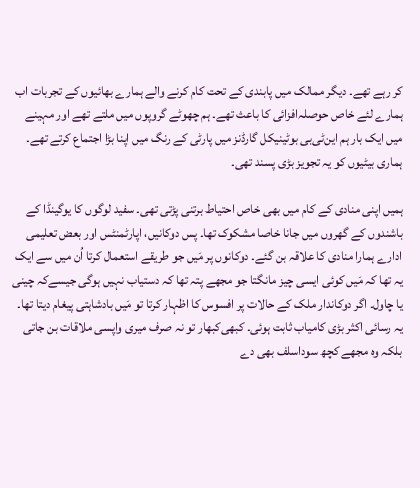کر رہے تھے۔ دیگر ممالک میں پابندی کے تحت کام کرنے والے ہمارے بھائیوں کے تجربات اب ہمارے لئے خاص حوصلہ‌افزائی کا باعث تھے۔ ہم چھوٹے گروپوں میں ملتے تھے اور مہینے میں ایک بار ہم این‌ٹی‌بی بوٹینیکل گارڈنز میں پارٹی کے رنگ میں اپنا بڑا اجتماع کرتے تھے۔ ہماری بیٹیوں کو یہ تجویز بڑی پسند تھی۔

ہمیں اپنی منادی کے کام میں بھی خاص احتیاط برتنی پڑتی تھی۔ سفید لوگوں کا یوگینڈا کے باشندوں کے گھروں میں جانا خاصا مشکوک تھا۔ پس دوکانیں، اپارٹمنٹس اور بعض تعلیمی ادارے ہمارا منادی کا علاقہ بن گئے۔ دوکانوں پر مَیں جو طریقے استعمال کرتا اُن میں سے ایک یہ تھا کہ مَیں کوئی ایسی چیز مانگتا جو مجھے پتہ تھا کہ دستیاب نہیں ہوگی جیسےکہ چینی یا چاول۔ اگر دوکاندار ملک کے حالات پر افسوس کا اظہار کرتا تو مَیں بادشاہتی پیغام دیتا تھا۔ یہ رسائی اکثر بڑی کامیاب ثابت ہوئی۔ کبھی‌کبھار تو نہ صرف میری واپسی ملاقات بن جاتی بلکہ وہ مجھے کچھ سوداسلف بھی دے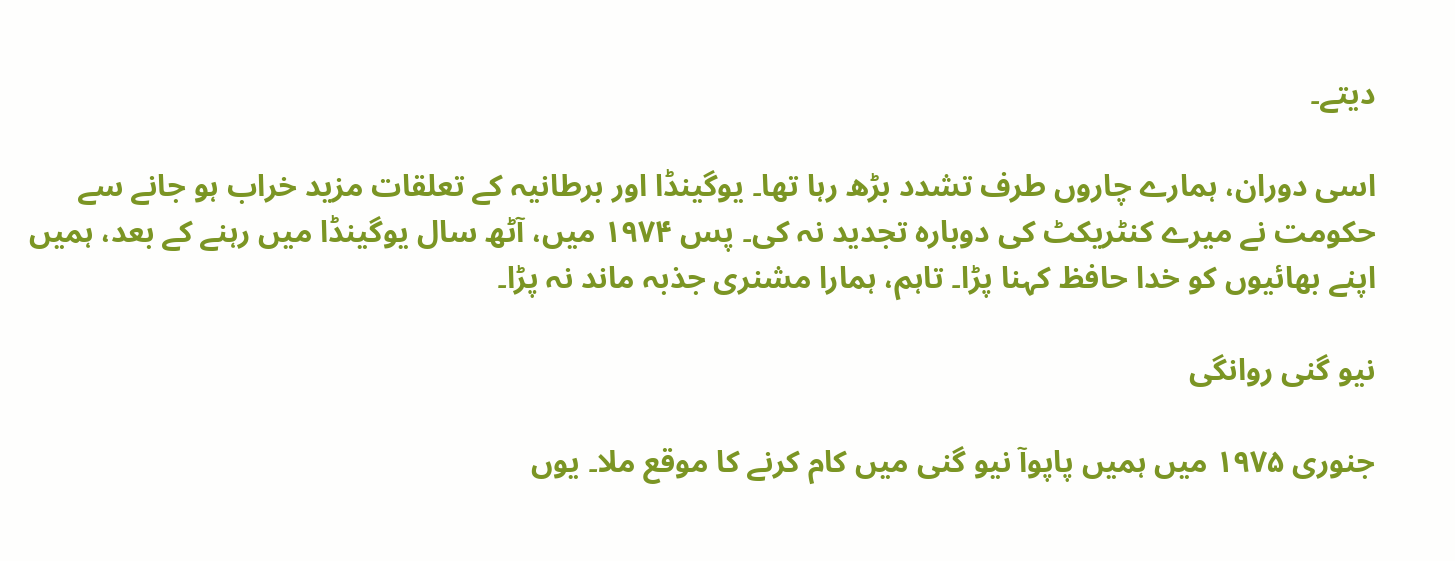دیتے۔

اسی دوران، ہمارے چاروں طرف تشدد بڑھ رہا تھا۔ یوگینڈا اور برطانیہ کے تعلقات مزید خراب ہو جانے سے حکومت نے میرے کنٹریکٹ کی دوبارہ تجدید نہ کی۔ پس ۱۹۷۴ میں، آٹھ سال یوگینڈا میں رہنے کے بعد، ہمیں اپنے بھائیوں کو خدا حافظ کہنا پڑا۔ تاہم، ہمارا مشنری جذبہ ماند نہ پڑا۔

نیو گنی روانگی

جنوری ۱۹۷۵ میں ہمیں پاپوآ نیو گنی میں کام کرنے کا موقع ملا۔ یوں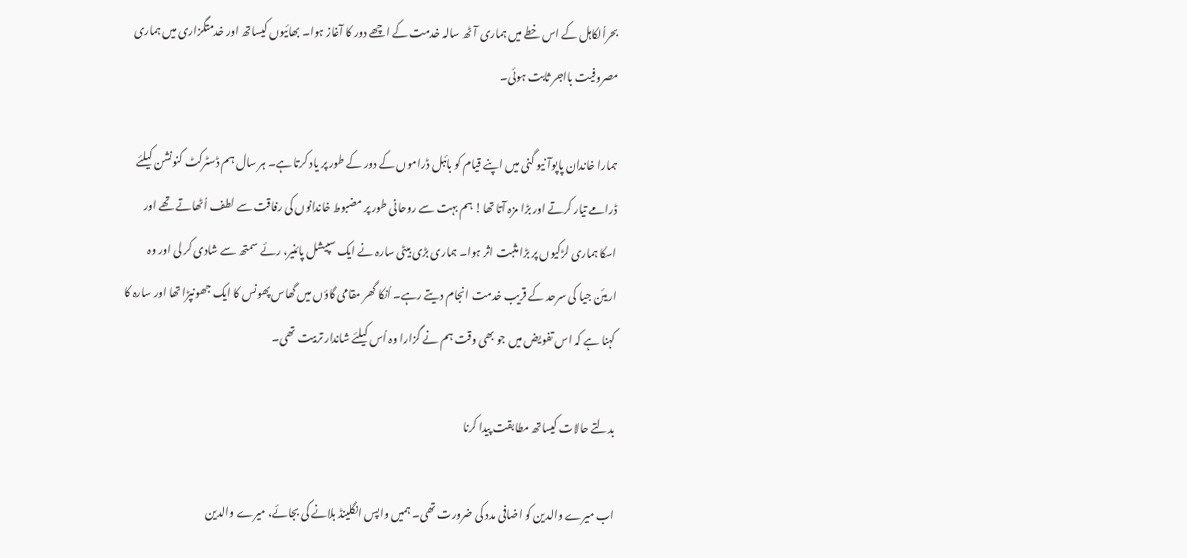بحراُلکاہل کے اس خطے میں ہماری آٹھ سالہ خدمت کے اچھے دور کا آغاز ہوا۔ بھائیوں کیساتھ اور خدمتگزاری میں ہماری مصروفیت بااجر ثابت ہوئی۔

ہمارا خاندان پاپوآ نیو گنی میں اپنے قیام کو بائبل ڈراموں کے دور کے طور پر یاد کرتا ہے۔ ہر سال ہم ڈسٹرکٹ کنونشن کیلئے ڈرامے تیار کرتے اور بڑا مزہ آتا تھا! ہم بہت سے روحانی طور پر مضبوط خاندانوں کی رفاقت سے لطف اُٹھاتے تھے اور اسکا ہماری لڑکیوں پر بڑا مثبت اثر ہوا۔ ہماری بڑی بیٹی سارہ نے ایک سپیشل پائنیر، رئے سمتھ سے شادی کر لی اور وہ اریئن جیا کی سرحد کے قریب خدمت انجام دیتے رہے۔ اُنکا گھر مقامی گاؤں میں گھاس‌پھونس کا ایک جھونپڑا تھا اور سارہ کا کہنا ہے کہ اس تفویض میں جو بھی وقت ہم نے گزارا وہ اُس کیلئے شاندار تربیت تھی۔

بدلتے حالات کیساتھ مطابقت پیدا کرنا

اب میرے والدین کو اضافی مدد کی ضرورت تھی۔ ہمیں واپس انگلینڈ بلانے کی بجائے، میرے والدین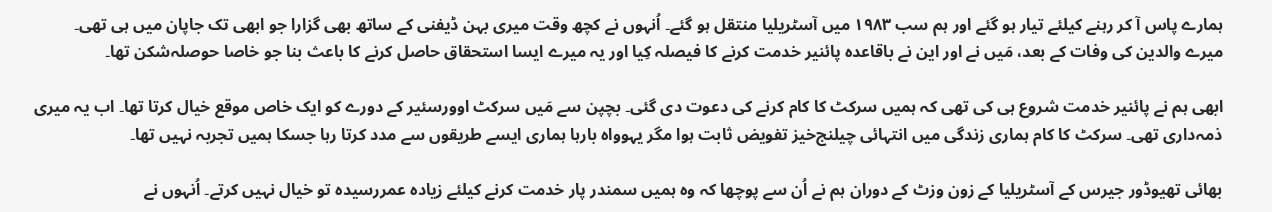ہمارے پاس آ کر رہنے کیلئے تیار ہو گئے اور ہم سب ۱۹۸۳ میں آسٹریلیا منتقل ہو گئے۔ اُنہوں نے کچھ وقت میری بہن ڈیفنی کے ساتھ بھی گزارا جو ابھی تک جاپان میں ہی تھی۔ میرے والدین کی وفات کے بعد، مَیں نے اور این نے باقاعدہ پائنیر خدمت کرنے کا فیصلہ کِیا اور یہ میرے ایسا استحقاق حاصل کرنے کا باعث بنا جو خاصا حوصلہ‌شکن تھا۔

ابھی ہم نے پائنیر خدمت شروع ہی کی تھی کہ ہمیں سرکٹ کا کام کرنے کی دعوت دی گئی۔ بچپن سے مَیں سرکٹ اوورسئیر کے دورے کو ایک خاص موقع خیال کرتا تھا۔ اب یہ میری ذمہ‌داری تھی۔ سرکٹ کا کام ہماری زندگی میں انتہائی چیلنج‌خیز تفویض ثابت ہوا مگر یہوواہ بارہا ہماری ایسے طریقوں سے مدد کرتا رہا جسکا ہمیں تجربہ نہیں تھا۔

بھائی تھیوڈور جیرس کے آسٹریلیا کے زون وزٹ کے دوران ہم نے اُن سے پوچھا کہ وہ ہمیں سمندر پار خدمت کرنے کیلئے زیادہ عمررسیدہ تو خیال نہیں کرتے۔ اُنہوں نے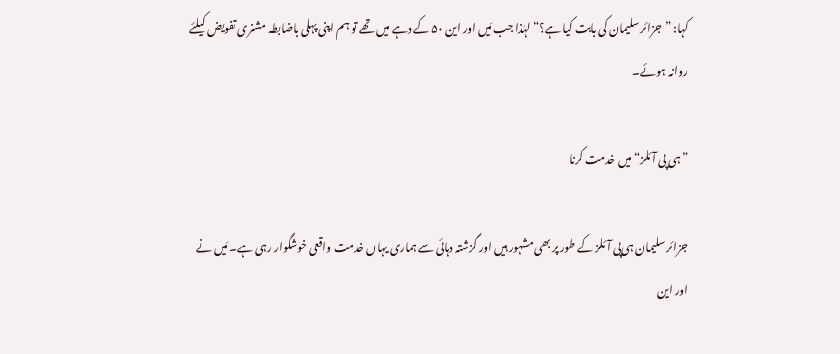کہا: ”جزائر سلیمان کی بابت کیا ہے؟“ لہٰذا جب مَیں اور این ۵۰ کے دہے میں تھے تو ہم اپنی پہلی باضابطہ مشنری تفویض کیلئے روانہ ہوئے۔

”ہی پی آئلز“ میں خدمت کرنا

جزائر سلیمان ہی‌پی آئلز کے طور پر بھی مشہور ہیں اور گزشتہ دہائی سے ہماری یہاں خدمت واقعی خوشگوار رہی ہے۔ مَیں نے اور این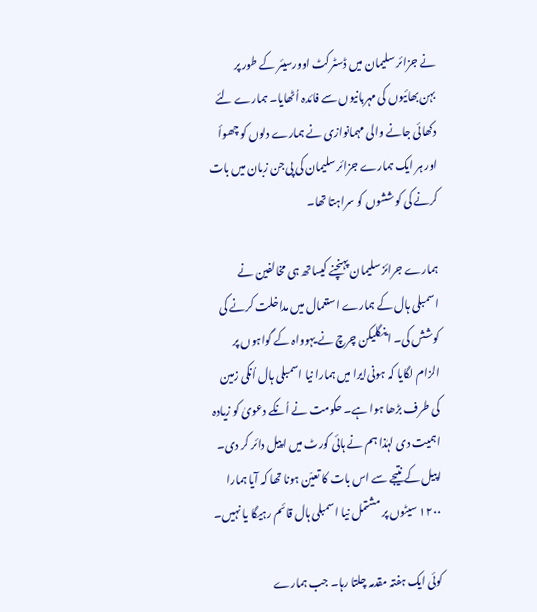نے جزائر سلیمان میں ڈسٹرکٹ اوورسیئر کے طور پر بہن‌بھائیوں کی مہربانیوں سے فائدہ اُٹھایا۔ ہمارے لئے دکھائی جانے والی مہمانوازی نے ہمارے دلوں کو چھوأ اور ہر ایک ہمارے جزائر سلیمان کی پی‌جن زبان میں بات کرنے کی کوششوں کو سراہتا تھا۔

ہمارے جرائز سلیمان پہنچنے کیساتھ ہی مخالفین نے اسمبلی ہال کے ہمارے استعمال میں مداخلت کرنے کی کوشش کی۔ اینگلیکن چرچ نے یہوواہ کے گواہوں پر الزام لگایا کہ ہونی‌ایرا میں ہمارا نیا اسمبلی ہال اُنکی زمین کی طرف بڑھا ہوا ہے۔ حکومت نے اُنکے دعویٰ کو زیادہ اہمیت دی لہٰذا ہم نے ہائی کورٹ میں اپیل دائر کر دی۔ اپیل کے نتیجے سے اس بات کا تعیّن ہونا تھا کہ آیا ہمارا ۱۲۰۰ سیٹوں پر مشتمل نیا اسمبلی ہال قائم رہیگا یا نہیں۔

کوئی ایک ہفتہ مقدمہ چلتا رہا۔ جب ہمارے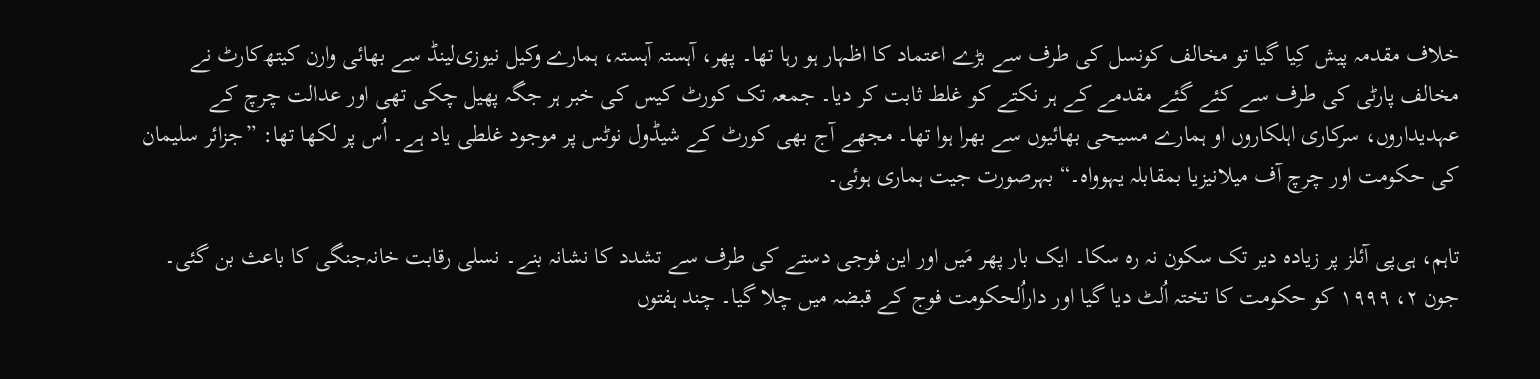خلاف مقدمہ پیش کِیا گیا تو مخالف کونسل کی طرف سے بڑے اعتماد کا اظہار ہو رہا تھا۔ پھر، آہستہ آہستہ، ہمارے وکیل نیوزی‌لینڈ سے بھائی وارن کیتھ‌کارٹ نے مخالف پارٹی کی طرف سے کئے گئے مقدمے کے ہر نکتے کو غلط ثابت کر دیا۔ جمعہ تک کورٹ کیس کی خبر ہر جگہ پھیل چکی تھی اور عدالت چرچ کے عہدیداروں، سرکاری اہلکاروں او ہمارے مسیحی بھائیوں سے بھرا ہوا تھا۔ مجھے آج بھی کورٹ کے شیڈول نوٹس پر موجود غلطی یاد ہے۔ اُس پر لکھا تھا: ”جزائر سلیمان کی حکومت اور چرچ آف میلانیزیا بمقابلہ یہوواہ۔“ بہرصورت جیت ہماری ہوئی۔

تاہم، ہی‌پی آئلز پر زیادہ دیر تک سکون نہ رہ سکا۔ ایک بار پھر مَیں اور این فوجی دستے کی طرف سے تشدد کا نشانہ بنے۔ نسلی رقابت خانہ‌جنگی کا باعث بن گئی۔ جون ۲، ۱۹۹۹ کو حکومت کا تختہ اُلٹ دیا گیا اور داراُلحکومت فوج کے قبضہ میں چلا گیا۔ چند ہفتوں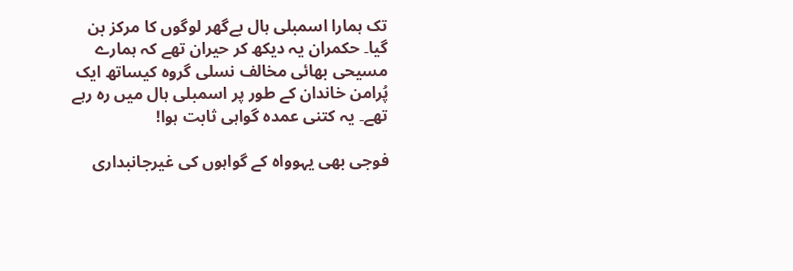تک ہمارا اسمبلی ہال بےگھر لوگوں کا مرکز بن گیا۔ حکمران یہ دیکھ کر حیران تھے کہ ہمارے مسیحی بھائی مخالف نسلی گروہ کیساتھ ایک پُرامن خاندان کے طور پر اسمبلی ہال میں رہ رہے تھے۔ یہ کتنی عمدہ گواہی ثابت ہوا!

فوجی بھی یہوواہ کے گواہوں کی غیرجانبداری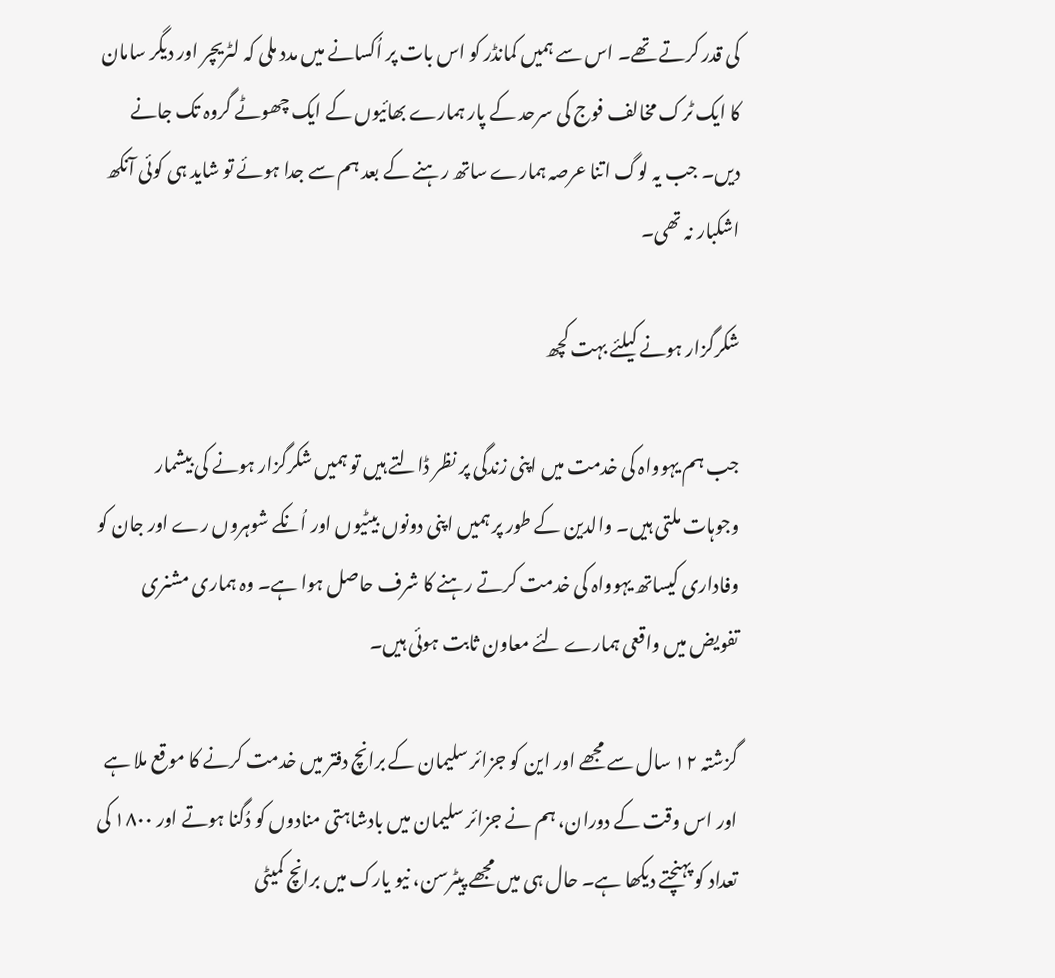کی قدر کرتے تھے۔ اس سے ہمیں کمانڈر کو اس بات پر اُکسانے میں مدد ملی کہ لٹریچر اور دیگر سامان کا ایک ٹرک مخالف فوج کی سرحد کے پار ہمارے بھائیوں کے ایک چھوٹے گروہ تک جانے دیں۔ جب یہ لوگ اتنا عرصہ ہمارے ساتھ رہنے کے بعد ہم سے جدا ہوئے تو شاید ہی کوئی آنکھ اشکبار نہ تھی۔

شکرگزار ہونے کیلئے بہت کچھ

جب ہم یہوواہ کی خدمت میں اپنی زندگی پر نظر ڈالتے ہیں تو ہمیں شکرگزار ہونے کی بیشمار وجوہات ملتی ہیں۔ والدین کے طور پر ہمیں اپنی دونوں بیٹیوں اور اُنکے شوہروں رے اور جان کو وفاداری کیساتھ یہوواہ کی خدمت کرتے رہنے کا شرف حاصل ہوا ہے۔ وہ ہماری مشنری تفویض میں واقعی ہمارے لئے معاون ثابت ہوئی ہیں۔

گزشتہ ۱۲ سال سے مجھے اور این کو جزائر سلیمان کے برانچ دفتر میں خدمت کرنے کا موقع ملا ہے اور اس وقت کے دوران، ہم نے جزائر سلیمان میں بادشاہتی منادوں کو دُگنا ہوتے اور ۱۸۰۰ کی تعداد کو پہنچتے دیکھا ہے۔ حال ہی میں مجھے پیٹرسن، نیو یارک میں برانچ کمیٹی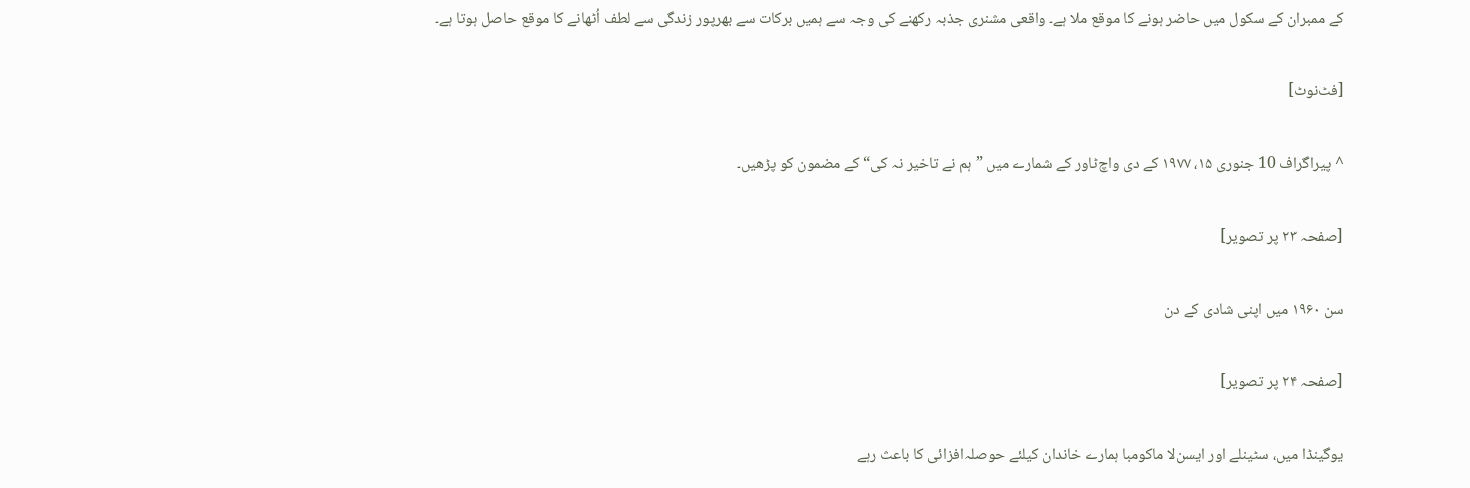کے ممبران کے سکول میں حاضر ہونے کا موقع ملا ہے۔ واقعی مشنری جذبہ رکھنے کی وجہ سے ہمیں برکات سے بھرپور زندگی سے لطف اُٹھانے کا موقع حاصل ہوتا ہے۔

[فٹ‌نوٹ]

^ پیراگراف 10 جنوری ۱۵، ۱۹۷۷ کے دی واچ‌ٹاور کے شمارے میں ”ہم نے تاخیر نہ کی“ کے مضمون کو پڑھیں۔

[صفحہ ۲۳ پر تصویر]

سن ۱۹۶۰ میں اپنی شادی کے دن

[صفحہ ۲۴ پر تصویر]

یوگینڈا میں، سٹینلے اور ایسن‌لا ماکومبا ہمارے خاندان کیلئے حوصلہ‌افزائی کا باعث رہے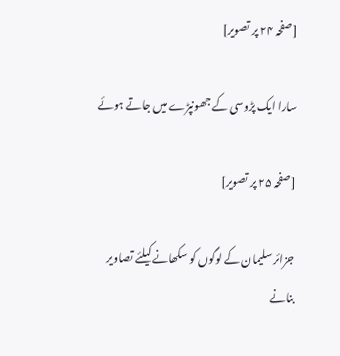[صفحہ ۲۴ پر تصویر]

سارا ایک پڑوسی کے جھونپڑے میں جاتے ہوئے

[صفحہ ۲۵ پر تصویر]

جزائر سلیمان کے لوگوں کو سکھانے کیلئے تصاویر بنانے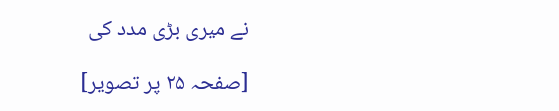نے میری بڑی مدد کی

[صفحہ ۲۵ پر تصویر]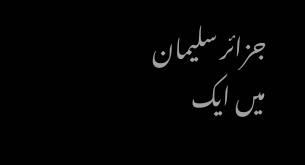جزائر سلیمان میں ایک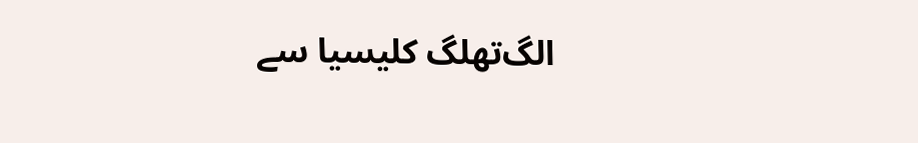الگ‌تھلگ کلیسیا سے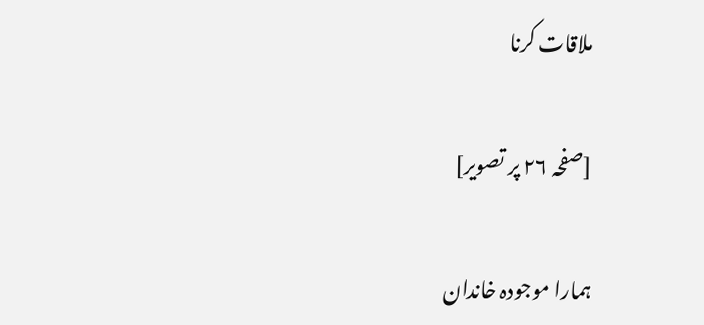ملاقات کرنا

[صفحہ ۲۶ پر تصویر]

ہمارا موجودہ خاندان